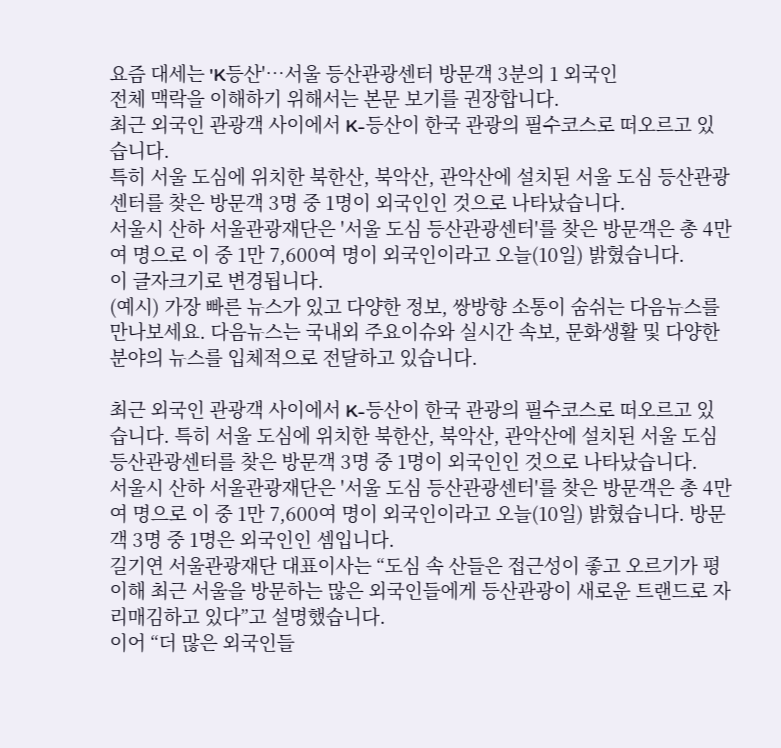요즘 대세는 'K등산'…서울 등산관광센터 방문객 3분의 1 외국인
전체 맥락을 이해하기 위해서는 본문 보기를 권장합니다.
최근 외국인 관광객 사이에서 K-등산이 한국 관광의 필수코스로 떠오르고 있습니다.
특히 서울 도심에 위치한 북한산, 북악산, 관악산에 설치된 서울 도심 등산관광센터를 찾은 방문객 3명 중 1명이 외국인인 것으로 나타났습니다.
서울시 산하 서울관광재단은 '서울 도심 등산관광센터'를 찾은 방문객은 총 4만여 명으로 이 중 1만 7,600여 명이 외국인이라고 오늘(10일) 밝혔습니다.
이 글자크기로 변경됩니다.
(예시) 가장 빠른 뉴스가 있고 다양한 정보, 쌍방향 소통이 숨쉬는 다음뉴스를 만나보세요. 다음뉴스는 국내외 주요이슈와 실시간 속보, 문화생활 및 다양한 분야의 뉴스를 입체적으로 전달하고 있습니다.

최근 외국인 관광객 사이에서 K-등산이 한국 관광의 필수코스로 떠오르고 있습니다. 특히 서울 도심에 위치한 북한산, 북악산, 관악산에 설치된 서울 도심 등산관광센터를 찾은 방문객 3명 중 1명이 외국인인 것으로 나타났습니다.
서울시 산하 서울관광재단은 '서울 도심 등산관광센터'를 찾은 방문객은 총 4만여 명으로 이 중 1만 7,600여 명이 외국인이라고 오늘(10일) 밝혔습니다. 방문객 3명 중 1명은 외국인인 셈입니다.
길기연 서울관광재단 대표이사는 “도심 속 산들은 접근성이 좋고 오르기가 평이해 최근 서울을 방문하는 많은 외국인들에게 등산관광이 새로운 트랜드로 자리매김하고 있다”고 설명했습니다.
이어 “더 많은 외국인들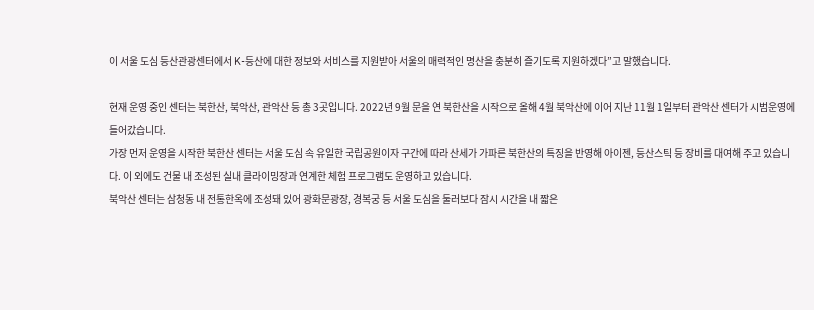이 서울 도심 등산관광센터에서 K-등산에 대한 정보와 서비스를 지원받아 서울의 매력적인 명산을 충분히 즐기도록 지원하겠다”고 말했습니다.

현재 운영 중인 센터는 북한산, 북악산, 관악산 등 총 3곳입니다. 2022년 9월 문을 연 북한산을 시작으로 올해 4월 북악산에 이어 지난 11월 1일부터 관악산 센터가 시범운영에 들어갔습니다.
가장 먼저 운영을 시작한 북한산 센터는 서울 도심 속 유일한 국립공원이자 구간에 따라 산세가 가파른 북한산의 특징을 반영해 아이젠, 등산스틱 등 장비를 대여해 주고 있습니다. 이 외에도 건물 내 조성된 실내 클라이밍장과 연계한 체험 프로그램도 운영하고 있습니다.
북악산 센터는 삼청동 내 전통한옥에 조성돼 있어 광화문광장, 경복궁 등 서울 도심을 둘러보다 잠시 시간을 내 짧은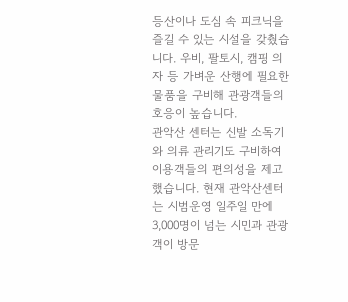등산이나 도심 속 피크닉을 즐길 수 있는 시설을 갖췄습니다. 우비, 팔토시, 캠핑 의자 등 가벼운 산행에 필요한 물품을 구비해 관광객들의 호응이 높습니다.
관악산 센터는 신발 소독기와 의류 관리기도 구비하여 이용객들의 편의성을 제고했습니다. 현재 관악산센터는 시범운영 일주일 만에 3,000명이 넘는 시민과 관광객이 방문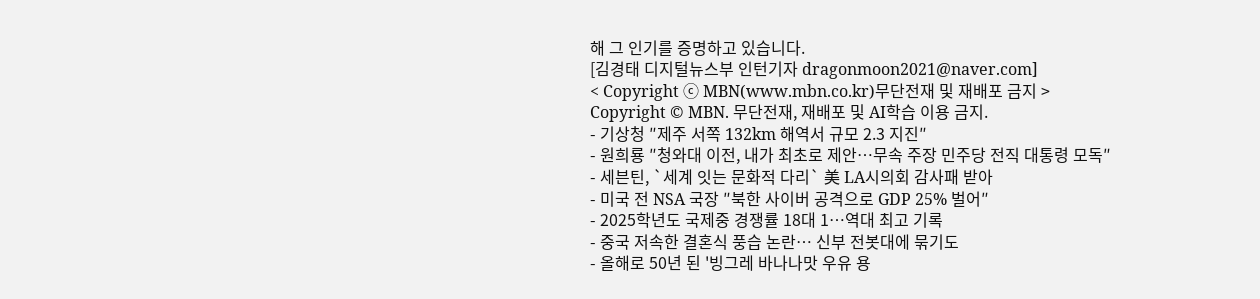해 그 인기를 증명하고 있습니다.
[김경태 디지털뉴스부 인턴기자 dragonmoon2021@naver.com]
< Copyright ⓒ MBN(www.mbn.co.kr)무단전재 및 재배포 금지 >
Copyright © MBN. 무단전재, 재배포 및 AI학습 이용 금지.
- 기상청 ″제주 서쪽 132km 해역서 규모 2.3 지진″
- 원희룡 ″청와대 이전, 내가 최초로 제안…무속 주장 민주당 전직 대통령 모독″
- 세븐틴, `세계 잇는 문화적 다리` 美 LA시의회 감사패 받아
- 미국 전 NSA 국장 ″북한 사이버 공격으로 GDP 25% 벌어″
- 2025학년도 국제중 경쟁률 18대 1…역대 최고 기록
- 중국 저속한 결혼식 풍습 논란… 신부 전봇대에 묶기도
- 올해로 50년 된 '빙그레 바나나맛 우유 용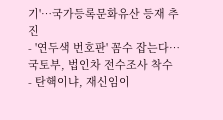기'…국가등록문화유산 등재 추진
- '연두색 번호판' 꼼수 잡는다…국토부, 법인차 전수조사 착수
- 탄핵이냐, 재신임이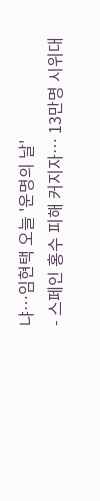냐…임현택 오늘 '운명의 날'
- 스페인 홍수 피해 커지자… 13만명 시위대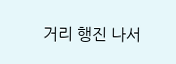거리 행진 나서